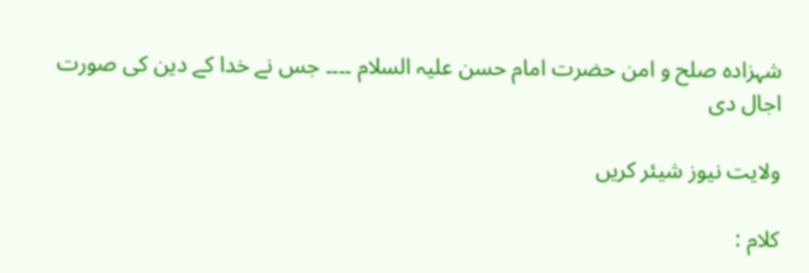شہزادہ صلح و امن حضرت امام حسن علیہ السلام ۔۔۔۔ جس نے خدا کے دین کی صورت اجال دی

ولایت نیوز شیئر کریں

کلام :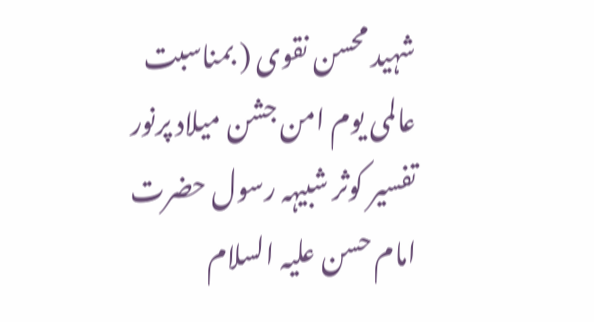شہید محسن نقوی ( بمناسبت عالمی یوم امن جشن میلاد پرنور تفسیر کوثر شبیہہ رسول حضرت امام حسن علیہ السلام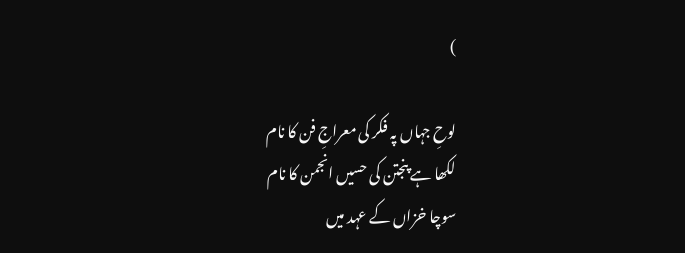)

لوحِ جہاں پہ فکر کی معراجِ فن کا نام
لکھا ہے پنجتن کی حسیں انجمن کا نام
سوچا خزاں کے عہد میں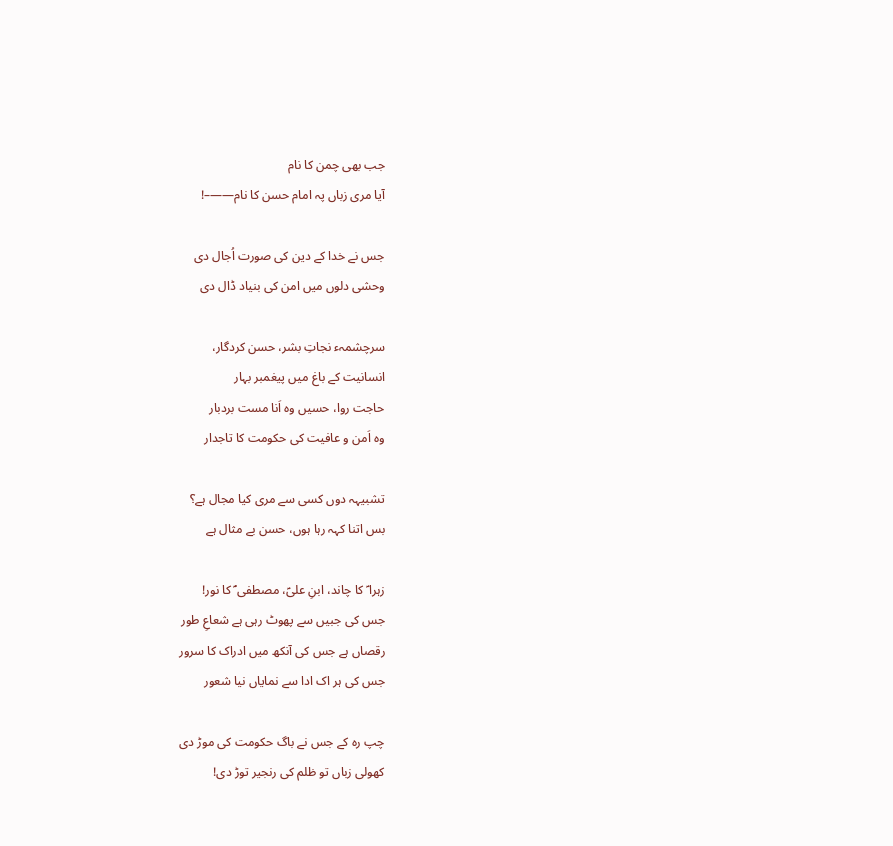جب بھی چمن کا نام
آیا مری زباں پہ امام حسن کا نام——–!

جس نے خدا کے دین کی صورت اُجال دی
وحشی دلوں میں امن کی بنیاد ڈال دی

سرچشمہء نجاتِ بشر، حسن کردگار،
انسانیت کے باغ میں پیغمبر بہار
حاجت روا، حسیں وہ اَنا مست بردبار
وہ اَمن و عافیت کی حکومت کا تاجدار

تشبیہہ دوں کسی سے مری کیا مجال ہے؟
بس اتنا کہہ رہا ہوں، حسن بے مثال ہے

زہرا ؑ کا چاند، ابنِ علیؑ، مصطفی ؐ کا نور!
جس کی جبیں سے پھوٹ رہی ہے شعاعِ طور
رقصاں ہے جس کی آنکھ میں ادراک کا سرور
جس کی ہر اک ادا سے نمایاں نیا شعور

چپ رہ کے جس نے باگ حکومت کی موڑ‌ دی
کھولی زباں تو ظلم کی رنجیر توڑ دی!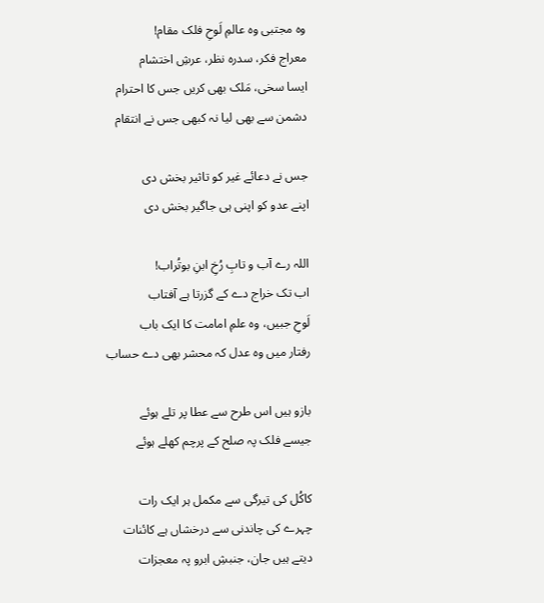وہ مجتبی وہ عالمِ لَوحِ فلک مقام!
معراج فکر، سدرہ نظر، عرشِ اختشام
ایسا سخی، مَلک بھی کریں جس کا احترام
دشمن سے بھی لیا نہ کبھی جس نے انتقام

جس نے دعائے غیر کو تاثیر بخش دی
اپنے عدو کو اپنی ہی جاگیر بخش دی

اللہ رے آب و تابِ رُخِ ابنِ بوتُراب!
اب تک خراج دے کے گزرتا ہے آفتاب
لَوحِ جبیں، وہ علمِ امامت کا ایک باب
رفتار میں وہ عدل کہ محشر بھی دے حساب

بازو ہیں اس طرح سے عطا پر تلے ہوئے
جیسے فلک پہ صلح کے پرچم کھلے ہوئے

کاکُل کی تیرگی سے مکمل ہر ایک رات
چہرے کی چاندنی سے درخشاں ہے کائنات
دیتے ہیں جان، جنبشِ ابرو پہ معجزات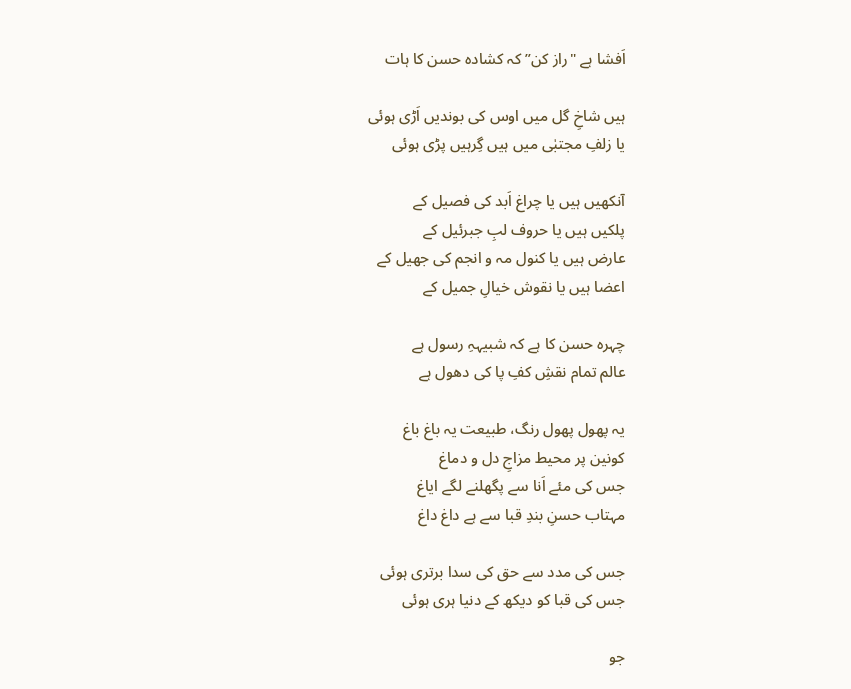اَفشا ہے "راز کن” کہ کشادہ حسن کا ہات

ہیں شاخِ گل میں اوس کی بوندیں اَڑی ہوئی
یا زلفِ مجتبٰی میں ہیں گِرہیں پڑی ہوئی

آنکھیں ہیں یا چراغ اَبد کی فصیل کے
پلکیں ہیں یا حروف لبِ جبرئیل کے
عارض ہیں یا کنول مہ و انجم کی جھیل کے
اعضا ہیں یا نقوش خیالِ جمیل کے

چہرہ حسن کا ہے کہ شبیہہِ رسول ہے
عالم تمام نقشِ کفِ پا کی دھول ہے

یہ پھول پھول رنگ، طبیعت یہ باغ باغ
کونین پر محیط مزاجِ دل و دماغ
جس کی مئے اَنا سے پگھلنے لگے ایاغ
مہتاب حسنِ بندِ قبا سے ہے داغ داغ

جس کی مدد سے حق کی سدا برتری ہوئی
جس کی قبا کو دیکھ کے دنیا ہری ہوئی

جو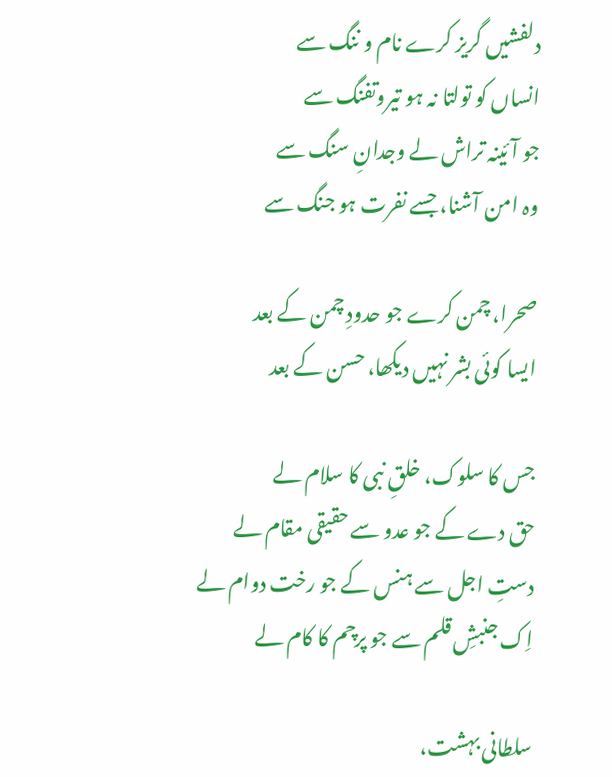دلفشیں گریز کرے نام و ننگ سے
انساں کو تولتا نہ ہو تیروتفنگ سے
جو آئینہ تراش لے وجدانِ سنگ سے
وہ امن آشنا، جسے نفرت ہو جنگ سے

صحرا، چمن کرے جو حدودِ چمن کے بعد
ایسا کوئی بشر نہیں دیکھا، حسن کے بعد

جس کا سلوک، خلقِ نبی کا سلام لے
حق دے کے جو عدو سے حقیقی مقام لے
دستِ اجل سے ہنس کے جو رخت دوام لے
اِک جنبشِ قلم سے جو پرچم کا کام لے

سلطانی بہشت،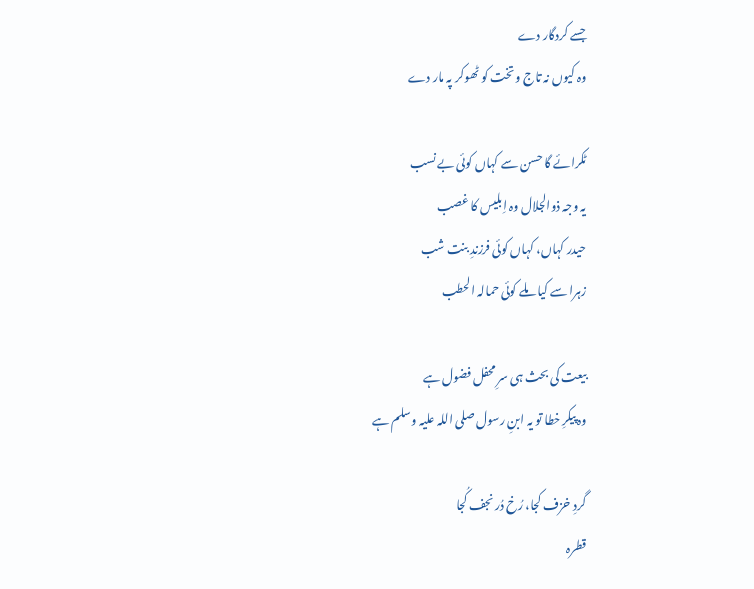جسے کردگار دے
وہ کیوں نہ تاج و تخت کو ٹھوکر پہ مار دے

ٹکرائے گا حسن سے کہاں کوئی بے نسب
یہ وجہ ذوالجلال وہ اِبلیس کا غصب
حیدر کہاں، کہاں کوئی فرزندِ بنت شب
زہرا سے کیا ملے کوئی حمالہ الحطب

بیعت کی بحث ہی سرِ محفل فضول ہے
وہ پیکرِ خطا تو یہ ابنِ رسول صلی اللہ علیہ وسلم ہے

گردِ خزف کجا، رُخ دُر نجف کُجا
قطرہ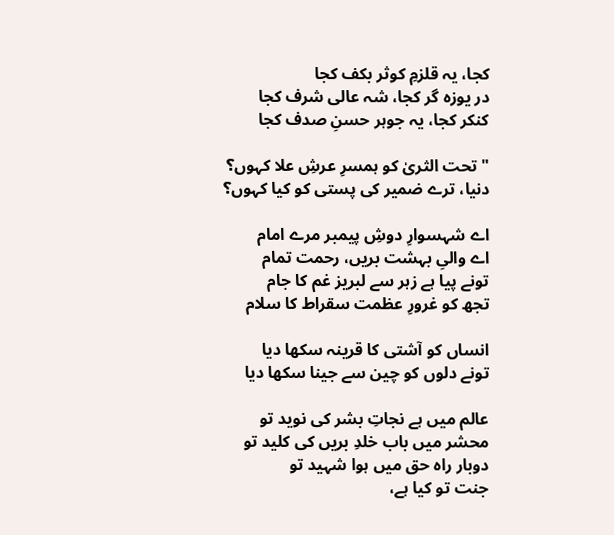کجا، یہ قلزمِ کوثر بکف کجا
در یوزہ گر کجا، شہ عالی شرف کجا
کنکر کجا، یہ جوہر حسنِ صدف کجا

"تحت الثریٰ کو ہمسرِ عرشِ علا کہوں؟
دنیا، ترے ضمیر کی پستی کو کیا کہوں؟

اے شہسوارِ دوشِ پیمبر مرے امام
اے والیِ بہشت بریں، رحمت تمام
تونے پیا ہے زہر سے لبریز غم کا جام
تجھ کو غرورِ عظمت سقراط کا سلام

انساں کو آشتی کا قرینہ سکھا دیا
تونے دلوں کو چین سے جینا سکھا دیا

عالم میں ہے نجاتِ بشر کی نوید تو
محشر میں باب خلدِ بریں کی کلید تو
دوبار راہ حق میں ہوا شہید تو
جنت تو کیا ہے،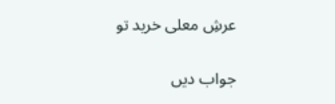عرشِ معلی خرید تو

جواب دیں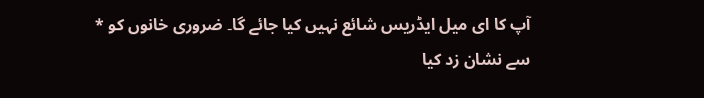آپ کا ای میل ایڈریس شائع نہیں کیا جائے گا۔ ضروری خانوں کو * سے نشان زد کیا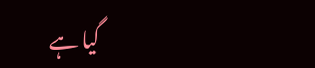گیا ہے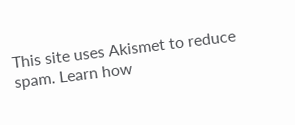This site uses Akismet to reduce spam. Learn how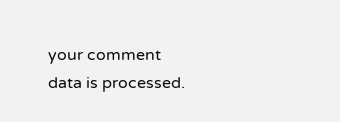your comment data is processed.